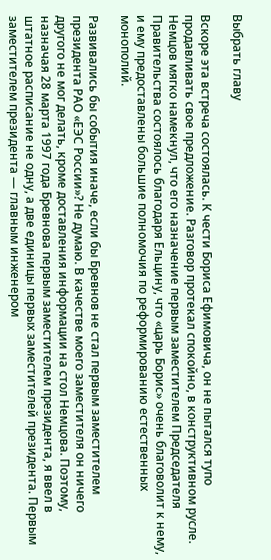Выбрать главу

Вскоре эта встреча состоялась. К чести Бориса Ефимовича, он не пытался тупо продавливать свое предложение. Разговор протекал спокойно, в конструктивном русле. Немцов мягко намекнул, что его назначение первым заместителем Председателя Правительства состоялось благодаря Ельцину, что «царь Борис» очень благоволит к нему, и ему предоставлены большие полномочия по реформированию естественных монополий.

Развивались бы события иначе, если бы Бревнов не стал первым заместителем президента РАО «ЕЭС России»? Не думаю. В качестве моего заместителя он ничего другого не мог делать, кроме доставления информации на стол Немцова. Поэтому, назначая 28 марта 1997 года Бревнова первым заместителем президента, я ввел в штатное расписание не одну, а две единицы первых заместителей президента. Первым заместителем президента — главным инженером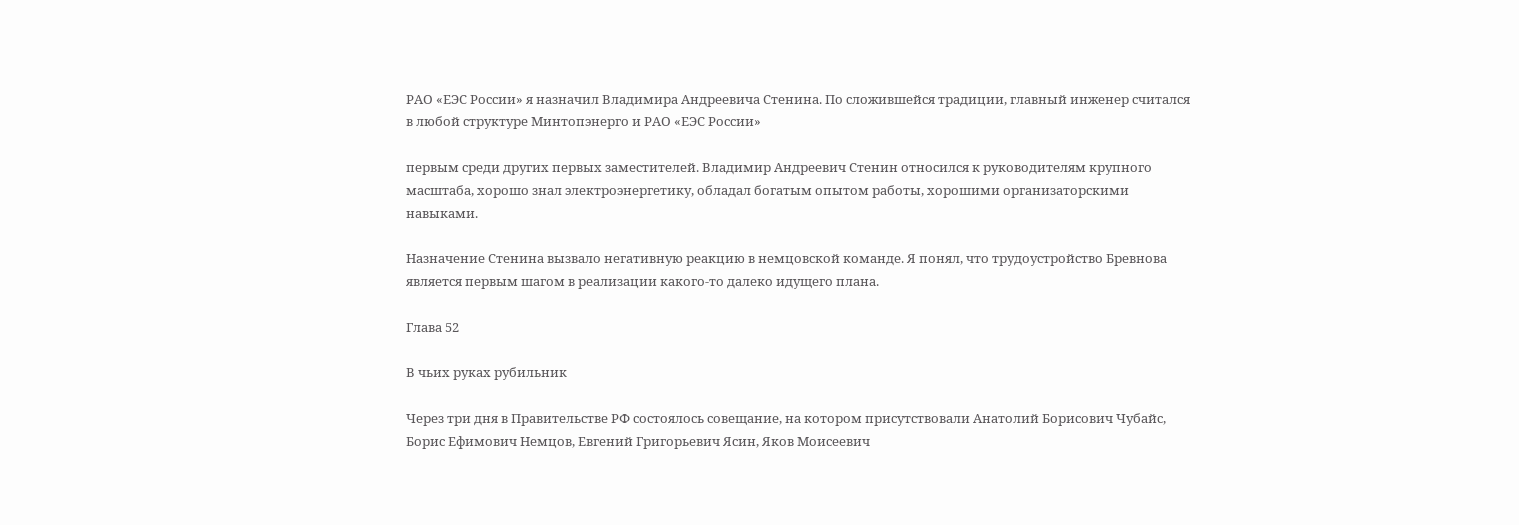РАО «ЕЭС России» я назначил Владимира Андреевича Стенина. По сложившейся традиции, главный инженер считался в любой структуре Минтопэнерго и РАО «ЕЭС России»

первым среди других первых заместителей. Владимир Андреевич Стенин относился к руководителям крупного масштаба, хорошо знал электроэнергетику, обладал богатым опытом работы, хорошими организаторскими навыками.

Назначение Стенина вызвало негативную реакцию в немцовской команде. Я понял, что трудоустройство Бревнова является первым шагом в реализации какого-то далеко идущего плана.

Глава 52

В чьих руках рубильник

Через три дня в Правительстве РФ состоялось совещание, на котором присутствовали Анатолий Борисович Чубайс, Борис Ефимович Немцов, Евгений Григорьевич Ясин, Яков Моисеевич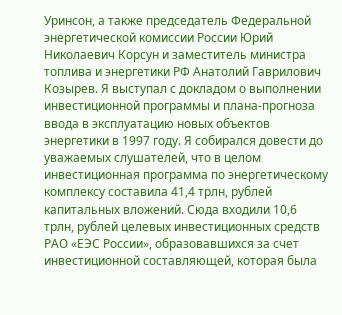Уринсон, а также председатель Федеральной энергетической комиссии России Юрий Николаевич Корсун и заместитель министра топлива и энергетики РФ Анатолий Гаврилович Козырев. Я выступал с докладом о выполнении инвестиционной программы и плана-прогноза ввода в эксплуатацию новых объектов энергетики в 1997 году. Я собирался довести до уважаемых слушателей, что в целом инвестиционная программа по энергетическому комплексу составила 41,4 трлн, рублей капитальных вложений. Сюда входили 10,6 трлн, рублей целевых инвестиционных средств РАО «ЕЭС России», образовавшихся за счет инвестиционной составляющей, которая была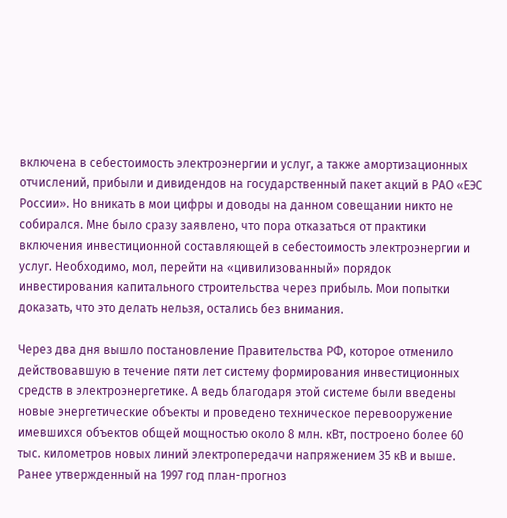включена в себестоимость электроэнергии и услуг, а также амортизационных отчислений, прибыли и дивидендов на государственный пакет акций в РАО «ЕЭС России». Но вникать в мои цифры и доводы на данном совещании никто не собирался. Мне было сразу заявлено, что пора отказаться от практики включения инвестиционной составляющей в себестоимость электроэнергии и услуг. Необходимо, мол, перейти на «цивилизованный» порядок инвестирования капитального строительства через прибыль. Мои попытки доказать, что это делать нельзя, остались без внимания.

Через два дня вышло постановление Правительства РФ, которое отменило действовавшую в течение пяти лет систему формирования инвестиционных средств в электроэнергетике. А ведь благодаря этой системе были введены новые энергетические объекты и проведено техническое перевооружение имевшихся объектов общей мощностью около 8 млн. кВт, построено более 60 тыс. километров новых линий электропередачи напряжением 35 кВ и выше. Ранее утвержденный на 1997 год план-прогноз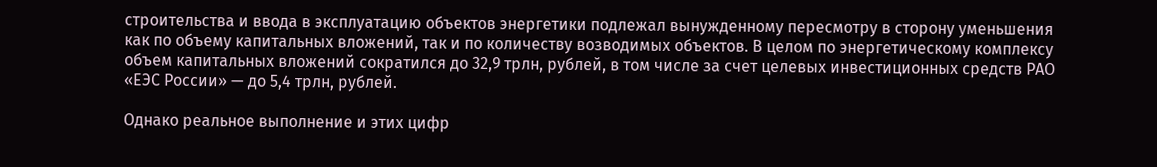строительства и ввода в эксплуатацию объектов энергетики подлежал вынужденному пересмотру в сторону уменьшения как по объему капитальных вложений, так и по количеству возводимых объектов. В целом по энергетическому комплексу объем капитальных вложений сократился до 32,9 трлн, рублей, в том числе за счет целевых инвестиционных средств РАО «ЕЭС России» — до 5,4 трлн, рублей.

Однако реальное выполнение и этих цифр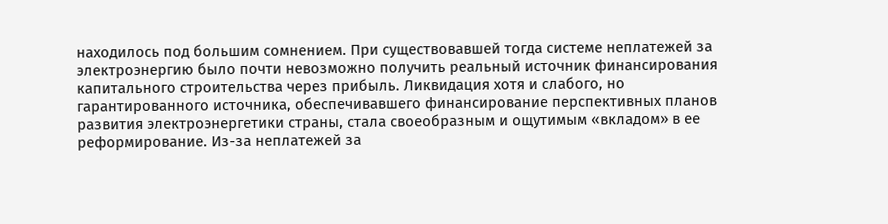находилось под большим сомнением. При существовавшей тогда системе неплатежей за электроэнергию было почти невозможно получить реальный источник финансирования капитального строительства через прибыль. Ликвидация хотя и слабого, но гарантированного источника, обеспечивавшего финансирование перспективных планов развития электроэнергетики страны, стала своеобразным и ощутимым «вкладом» в ее реформирование. Из-за неплатежей за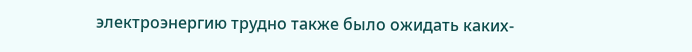электроэнергию трудно также было ожидать каких-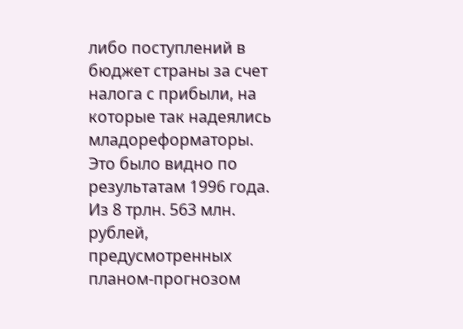либо поступлений в бюджет страны за счет налога с прибыли, на которые так надеялись младореформаторы. Это было видно по результатам 1996 года. Из 8 трлн. 563 млн. рублей, предусмотренных планом-прогнозом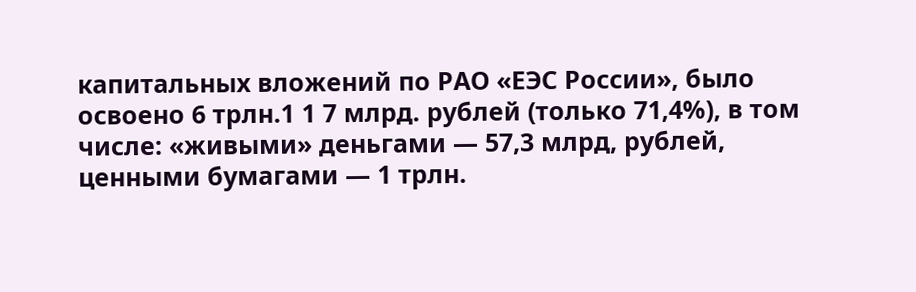капитальных вложений по РАО «ЕЭС России», было освоено 6 трлн.1 1 7 млрд. рублей (только 71,4%), в том числе: «живыми» деньгами — 57,3 млрд, рублей, ценными бумагами — 1 трлн.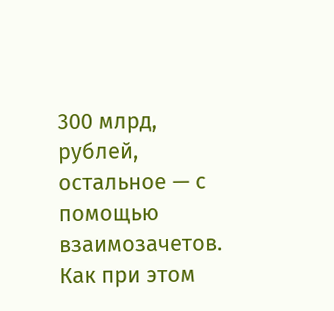300 млрд, рублей, остальное — с помощью взаимозачетов. Как при этом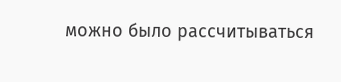можно было рассчитываться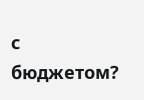с бюджетом?